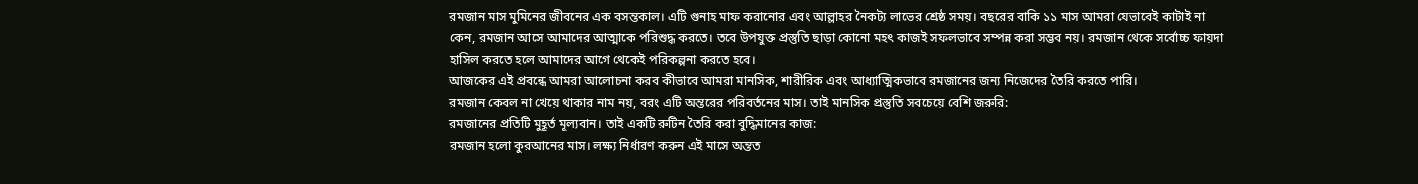রমজান মাস মুমিনের জীবনের এক বসন্তকাল। এটি গুনাহ মাফ করানোর এবং আল্লাহর নৈকট্য লাভের শ্রেষ্ঠ সময়। বছরের বাকি ১১ মাস আমরা যেভাবেই কাটাই না কেন, রমজান আসে আমাদের আত্মাকে পরিশুদ্ধ করতে। তবে উপযুক্ত প্রস্তুতি ছাড়া কোনো মহৎ কাজই সফলভাবে সম্পন্ন করা সম্ভব নয়। রমজান থেকে সর্বোচ্চ ফায়দা হাসিল করতে হলে আমাদের আগে থেকেই পরিকল্পনা করতে হবে।
আজকের এই প্রবন্ধে আমরা আলোচনা করব কীভাবে আমরা মানসিক, শারীরিক এবং আধ্যাত্মিকভাবে রমজানের জন্য নিজেদের তৈরি করতে পারি।
রমজান কেবল না খেয়ে থাকার নাম নয়, বরং এটি অন্তরের পরিবর্তনের মাস। তাই মানসিক প্রস্তুতি সবচেয়ে বেশি জরুরি:
রমজানের প্রতিটি মুহূর্ত মূল্যবান। তাই একটি রুটিন তৈরি করা বুদ্ধিমানের কাজ:
রমজান হলো কুরআনের মাস। লক্ষ্য নির্ধারণ করুন এই মাসে অন্তত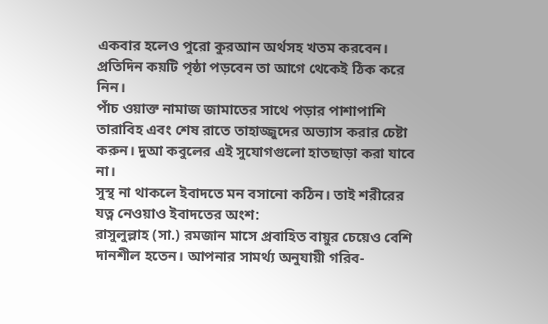একবার হলেও পুরো কুরআন অর্থসহ খতম করবেন। প্রতিদিন কয়টি পৃষ্ঠা পড়বেন তা আগে থেকেই ঠিক করে নিন।
পাঁচ ওয়াক্ত নামাজ জামাতের সাথে পড়ার পাশাপাশি তারাবিহ এবং শেষ রাতে তাহাজ্জুদের অভ্যাস করার চেষ্টা করুন। দুআ কবুলের এই সুযোগগুলো হাতছাড়া করা যাবে না।
সুস্থ না থাকলে ইবাদতে মন বসানো কঠিন। তাই শরীরের যত্ন নেওয়াও ইবাদতের অংশ:
রাসুলুল্লাহ (সা.) রমজান মাসে প্রবাহিত বায়ুর চেয়েও বেশি দানশীল হতেন। আপনার সামর্থ্য অনুযায়ী গরিব-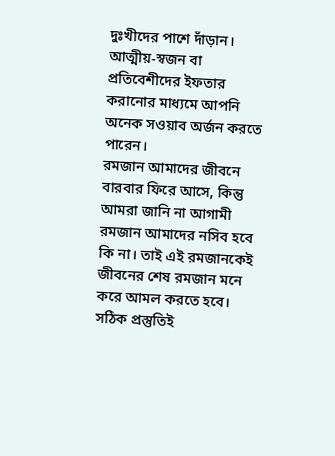দুঃখীদের পাশে দাঁড়ান। আত্মীয়-স্বজন বা প্রতিবেশীদের ইফতার করানোর মাধ্যমে আপনি অনেক সওয়াব অর্জন করতে পারেন।
রমজান আমাদের জীবনে বারবার ফিরে আসে, কিন্তু আমরা জানি না আগামী রমজান আমাদের নসিব হবে কি না। তাই এই রমজানকেই জীবনের শেষ রমজান মনে করে আমল করতে হবে। সঠিক প্রস্তুতিই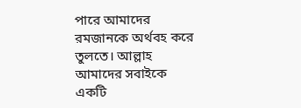পারে আমাদের রমজানকে অর্থবহ করে তুলতে। আল্লাহ আমাদের সবাইকে একটি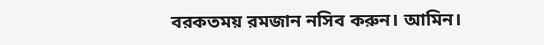বরকতময় রমজান নসিব করুন। আমিন।